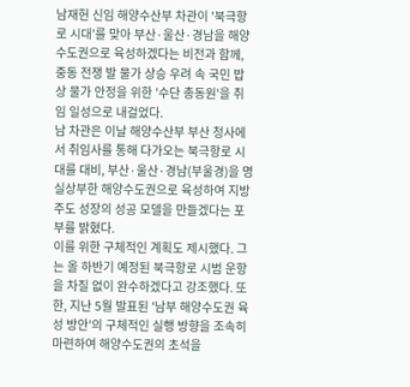남재헌 신임 해양수산부 차관이 '북극항로 시대'를 맞아 부산·울산·경남을 해양수도권으로 육성하겠다는 비전과 함께, 중동 전쟁 발 물가 상승 우려 속 국민 밥상 물가 안정을 위한 '수단 총동원'을 취임 일성으로 내걸었다.
남 차관은 이날 해양수산부 부산 청사에서 취임사를 통해 다가오는 북극항로 시대를 대비, 부산·울산·경남(부울경)을 명실상부한 해양수도권으로 육성하여 지방 주도 성장의 성공 모델을 만들겠다는 포부를 밝혔다.
이를 위한 구체적인 계획도 제시했다. 그는 올 하반기 예정된 북극항로 시범 운항을 차질 없이 완수하겠다고 강조했다. 또한, 지난 5월 발표된 '남부 해양수도권 육성 방안'의 구체적인 실행 방향을 조속히 마련하여 해양수도권의 초석을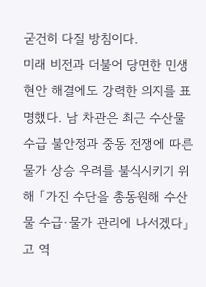굳건히 다질 방침이다.
미래 비전과 더불어 당면한 민생 현안 해결에도 강력한 의지를 표명했다. 남 차관은 최근 수산물 수급 불안정과 중동 전쟁에 따른 물가 상승 우려를 불식시키기 위해 「가진 수단을 총동원해 수산물 수급·물가 관리에 나서겠다」고 역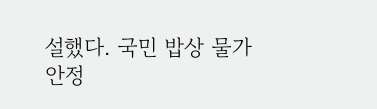설했다. 국민 밥상 물가 안정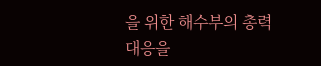을 위한 해수부의 총력 대응을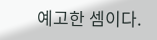예고한 셈이다.